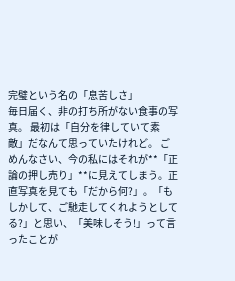完璧という名の「息苦しさ」
毎日届く、非の打ち所がない食事の写真。 最初は「自分を律していて素敵」だなんて思っていたけれど。 ごめんなさい、今の私にはそれが**「正論の押し売り」**に見えてしまう。正直写真を見ても「だから何?」。「もしかして、ご馳走してくれようとしてる?」と思い、「美味しそう!」って言ったことが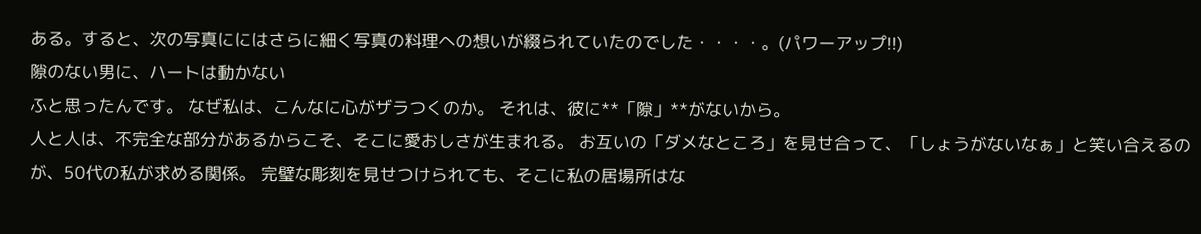ある。すると、次の写真ににはさらに細く写真の料理への想いが綴られていたのでした・・・・。(パワーアップ!!)
隙のない男に、ハートは動かない
ふと思ったんです。 なぜ私は、こんなに心がザラつくのか。 それは、彼に**「隙」**がないから。
人と人は、不完全な部分があるからこそ、そこに愛おしさが生まれる。 お互いの「ダメなところ」を見せ合って、「しょうがないなぁ」と笑い合えるのが、50代の私が求める関係。 完璧な彫刻を見せつけられても、そこに私の居場所はな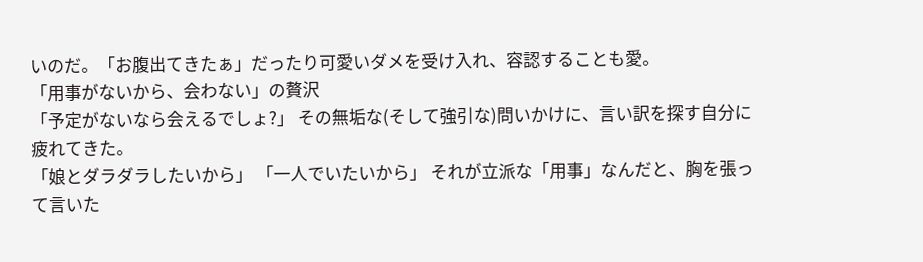いのだ。「お腹出てきたぁ」だったり可愛いダメを受け入れ、容認することも愛。
「用事がないから、会わない」の贅沢
「予定がないなら会えるでしょ?」 その無垢な(そして強引な)問いかけに、言い訳を探す自分に疲れてきた。
「娘とダラダラしたいから」 「一人でいたいから」 それが立派な「用事」なんだと、胸を張って言いた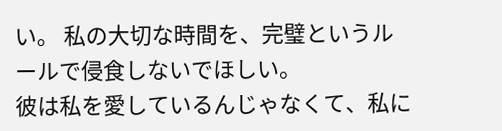い。 私の大切な時間を、完璧というルールで侵食しないでほしい。
彼は私を愛しているんじゃなくて、私に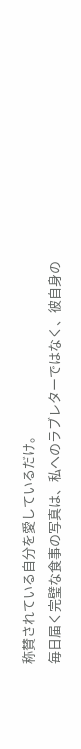称賛されている自分を愛しているだけ。
毎日届く完璧な食事の写真は、私へのラブレターではなく、彼自身の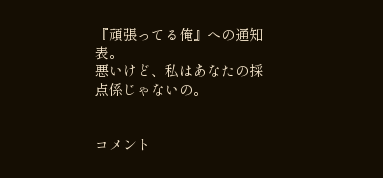『頑張ってる俺』への通知表。
悪いけど、私はあなたの採点係じゃないの。


コメント